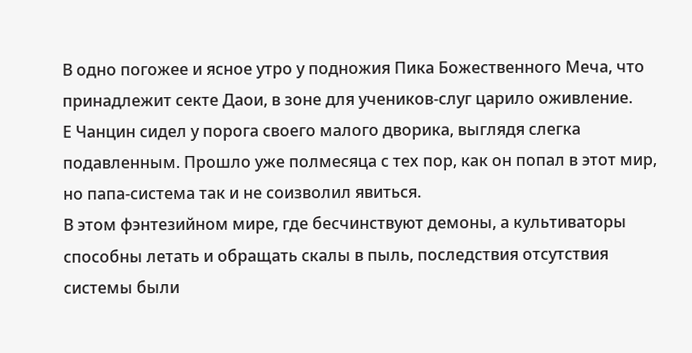В одно погожее и ясное утро у подножия Пика Божественного Меча, что принадлежит секте Даои, в зоне для учеников-слуг царило оживление.
Е Чанцин сидел у порога своего малого дворика, выглядя слегка подавленным. Прошло уже полмесяца с тех пор, как он попал в этот мир, но папа-система так и не соизволил явиться.
В этом фэнтезийном мире, где бесчинствуют демоны, а культиваторы способны летать и обращать скалы в пыль, последствия отсутствия системы были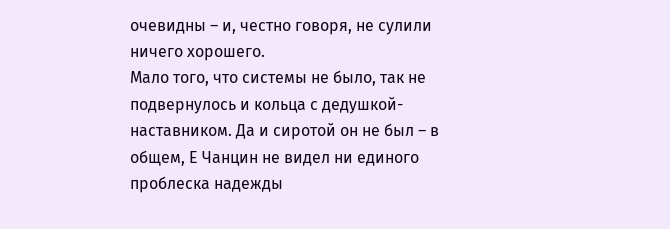очевидны – и, честно говоря, не сулили ничего хорошего.
Мало того, что системы не было, так не подвернулось и кольца с дедушкой-наставником. Да и сиротой он не был – в общем, Е Чанцин не видел ни единого проблеска надежды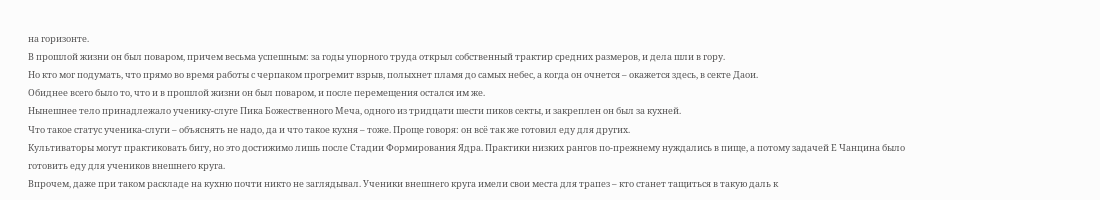на горизонте.
В прошлой жизни он был поваром, причем весьма успешным: за годы упорного труда открыл собственный трактир средних размеров, и дела шли в гору.
Но кто мог подумать, что прямо во время работы с черпаком прогремит взрыв, полыхнет пламя до самых небес, а когда он очнется – окажется здесь, в секте Даои.
Обиднее всего было то, что и в прошлой жизни он был поваром, и после перемещения остался им же.
Нынешнее тело принадлежало ученику-слуге Пика Божественного Меча, одного из тридцати шести пиков секты, и закреплен он был за кухней.
Что такое статус ученика-слуги – объяснять не надо, да и что такое кухня – тоже. Проще говоря: он всё так же готовил еду для других.
Культиваторы могут практиковать бигу, но это достижимо лишь после Стадии Формирования Ядра. Практики низких рангов по-прежнему нуждались в пище, а потому задачей Е Чанцина было готовить еду для учеников внешнего круга.
Впрочем, даже при таком раскладе на кухню почти никто не заглядывал. Ученики внешнего круга имели свои места для трапез – кто станет тащиться в такую даль к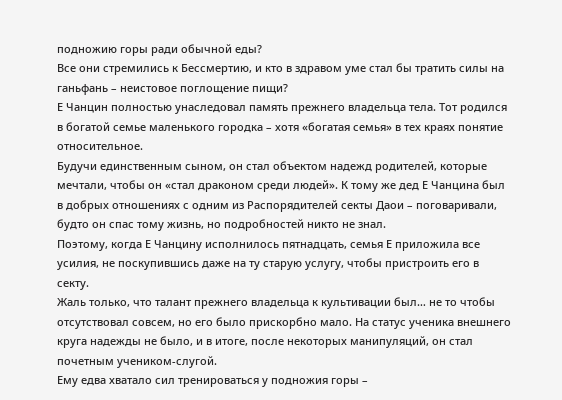подножию горы ради обычной еды?
Все они стремились к Бессмертию, и кто в здравом уме стал бы тратить силы на ганьфань – неистовое поглощение пищи?
Е Чанцин полностью унаследовал память прежнего владельца тела. Тот родился в богатой семье маленького городка – хотя «богатая семья» в тех краях понятие относительное.
Будучи единственным сыном, он стал объектом надежд родителей, которые мечтали, чтобы он «стал драконом среди людей». К тому же дед Е Чанцина был в добрых отношениях с одним из Распорядителей секты Даои – поговаривали, будто он спас тому жизнь, но подробностей никто не знал.
Поэтому, когда Е Чанцину исполнилось пятнадцать, семья Е приложила все усилия, не поскупившись даже на ту старую услугу, чтобы пристроить его в секту.
Жаль только, что талант прежнего владельца к культивации был… не то чтобы отсутствовал совсем, но его было прискорбно мало. На статус ученика внешнего круга надежды не было, и в итоге, после некоторых манипуляций, он стал почетным учеником-слугой.
Ему едва хватало сил тренироваться у подножия горы –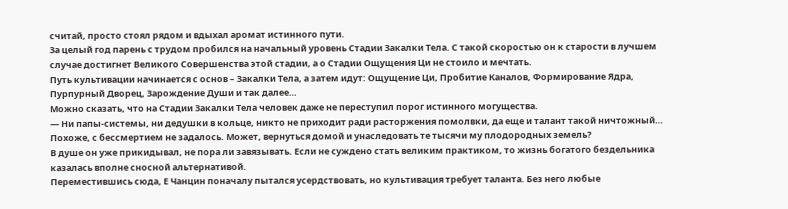считай, просто стоял рядом и вдыхал аромат истинного пути.
За целый год парень с трудом пробился на начальный уровень Стадии Закалки Тела. С такой скоростью он к старости в лучшем случае достигнет Великого Совершенства этой стадии, а о Стадии Ощущения Ци не стоило и мечтать.
Путь культивации начинается с основ – Закалки Тела, а затем идут: Ощущение Ци, Пробитие Каналов, Формирование Ядра, Пурпурный Дворец, Зарождение Души и так далее…
Можно сказать, что на Стадии Закалки Тела человек даже не переступил порог истинного могущества.
— Ни папы-системы, ни дедушки в кольце, никто не приходит ради расторжения помолвки, да еще и талант такой ничтожный… Похоже, с бессмертием не задалось. Может, вернуться домой и унаследовать те тысячи му плодородных земель?
В душе он уже прикидывал, не пора ли завязывать. Если не суждено стать великим практиком, то жизнь богатого бездельника казалась вполне сносной альтернативой.
Переместившись сюда, Е Чанцин поначалу пытался усердствовать, но культивация требует таланта. Без него любые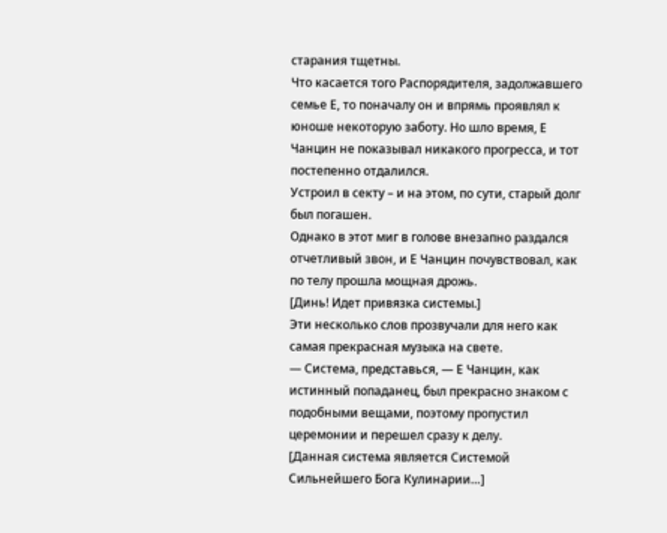старания тщетны.
Что касается того Распорядителя, задолжавшего семье Е, то поначалу он и впрямь проявлял к юноше некоторую заботу. Но шло время, Е Чанцин не показывал никакого прогресса, и тот постепенно отдалился.
Устроил в секту – и на этом, по сути, старый долг был погашен.
Однако в этот миг в голове внезапно раздался отчетливый звон, и Е Чанцин почувствовал, как по телу прошла мощная дрожь.
[Динь! Идет привязка системы.]
Эти несколько слов прозвучали для него как самая прекрасная музыка на свете.
— Система, представься, — Е Чанцин, как истинный попаданец, был прекрасно знаком с подобными вещами, поэтому пропустил церемонии и перешел сразу к делу.
[Данная система является Системой Сильнейшего Бога Кулинарии…]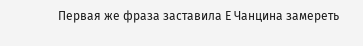Первая же фраза заставила Е Чанцина замереть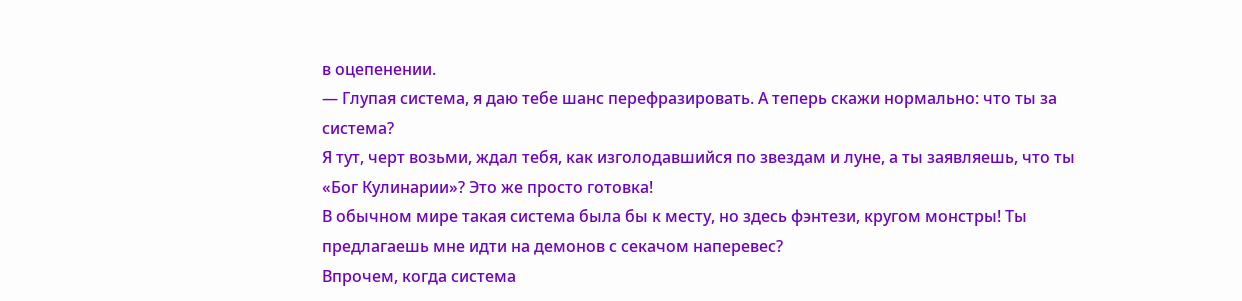в оцепенении.
— Глупая система, я даю тебе шанс перефразировать. А теперь скажи нормально: что ты за система?
Я тут, черт возьми, ждал тебя, как изголодавшийся по звездам и луне, а ты заявляешь, что ты «Бог Кулинарии»? Это же просто готовка!
В обычном мире такая система была бы к месту, но здесь фэнтези, кругом монстры! Ты предлагаешь мне идти на демонов с секачом наперевес?
Впрочем, когда система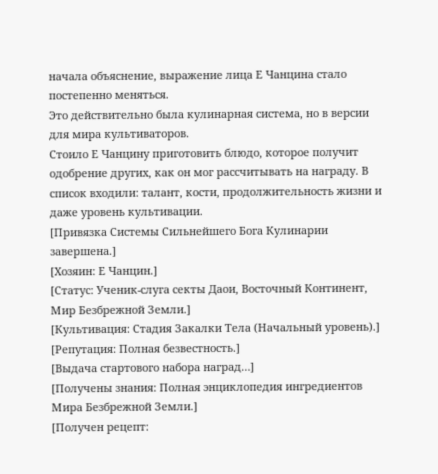начала объяснение, выражение лица Е Чанцина стало постепенно меняться.
Это действительно была кулинарная система, но в версии для мира культиваторов.
Стоило Е Чанцину приготовить блюдо, которое получит одобрение других, как он мог рассчитывать на награду. В список входили: талант, кости, продолжительность жизни и даже уровень культивации.
[Привязка Системы Сильнейшего Бога Кулинарии завершена.]
[Хозяин: Е Чанцин.]
[Статус: Ученик-слуга секты Даои, Восточный Континент, Мир Безбрежной Земли.]
[Культивация: Стадия Закалки Тела (Начальный уровень).]
[Репутация: Полная безвестность.]
[Выдача стартового набора наград…]
[Получены знания: Полная энциклопедия ингредиентов Мира Безбрежной Земли.]
[Получен рецепт: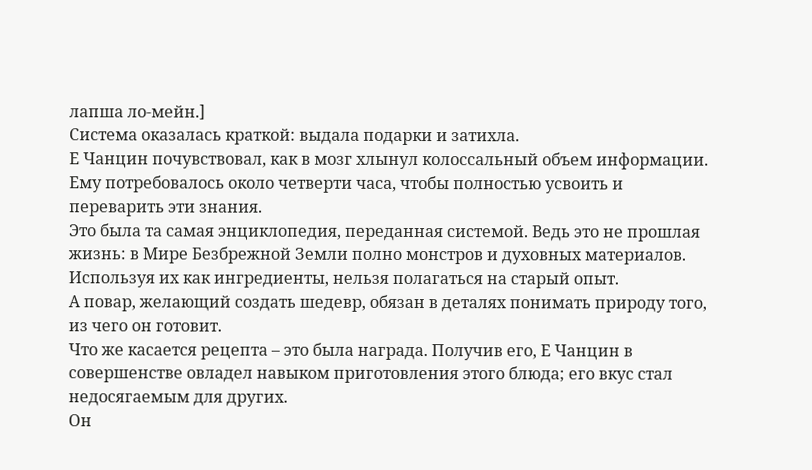лапша ло-мейн.]
Система оказалась краткой: выдала подарки и затихла.
Е Чанцин почувствовал, как в мозг хлынул колоссальный объем информации. Ему потребовалось около четверти часа, чтобы полностью усвоить и переварить эти знания.
Это была та самая энциклопедия, переданная системой. Ведь это не прошлая жизнь: в Мире Безбрежной Земли полно монстров и духовных материалов. Используя их как ингредиенты, нельзя полагаться на старый опыт.
А повар, желающий создать шедевр, обязан в деталях понимать природу того, из чего он готовит.
Что же касается рецепта – это была награда. Получив его, Е Чанцин в совершенстве овладел навыком приготовления этого блюда; его вкус стал недосягаемым для других.
Он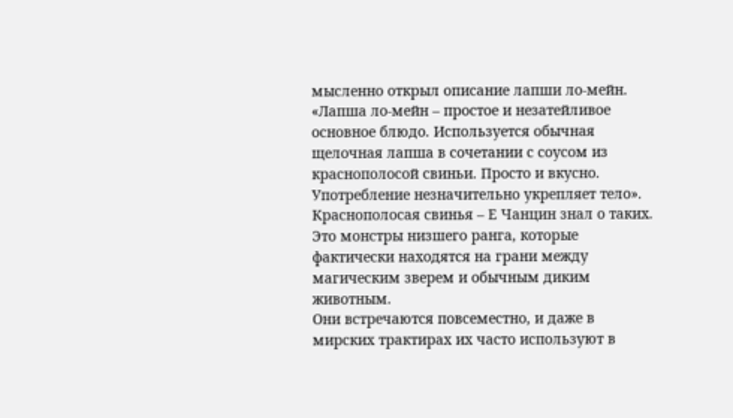мысленно открыл описание лапши ло-мейн.
«Лапша ло-мейн – простое и незатейливое основное блюдо. Используется обычная щелочная лапша в сочетании с соусом из краснополосой свиньи. Просто и вкусно. Употребление незначительно укрепляет тело».
Краснополосая свинья – Е Чанцин знал о таких. Это монстры низшего ранга, которые фактически находятся на грани между магическим зверем и обычным диким животным.
Они встречаются повсеместно, и даже в мирских трактирах их часто используют в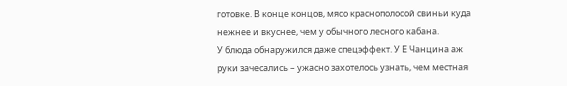готовке. В конце концов, мясо краснополосой свиньи куда нежнее и вкуснее, чем у обычного лесного кабана.
У блюда обнаружился даже спецэффект. У Е Чанцина аж руки зачесались – ужасно захотелось узнать, чем местная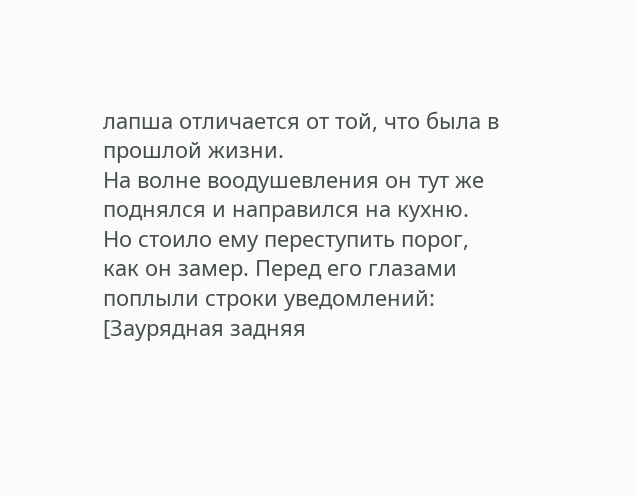лапша отличается от той, что была в прошлой жизни.
На волне воодушевления он тут же поднялся и направился на кухню.
Но стоило ему переступить порог, как он замер. Перед его глазами поплыли строки уведомлений:
[Заурядная задняя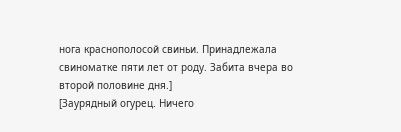нога краснополосой свиньи. Принадлежала свиноматке пяти лет от роду. Забита вчера во второй половине дня.]
[Заурядный огурец. Ничего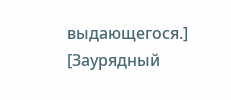выдающегося.]
[Заурядный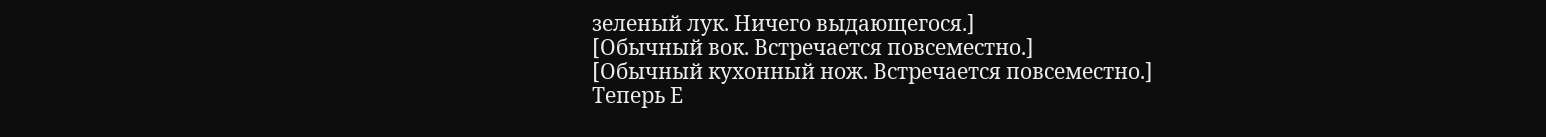зеленый лук. Ничего выдающегося.]
[Обычный вок. Встречается повсеместно.]
[Обычный кухонный нож. Встречается повсеместно.]
Теперь Е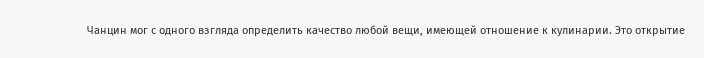Чанцин мог с одного взгляда определить качество любой вещи, имеющей отношение к кулинарии. Это открытие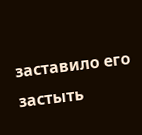заставило его застыть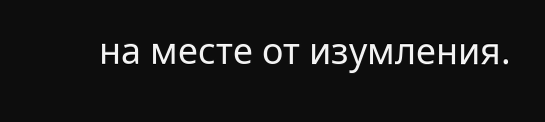на месте от изумления.